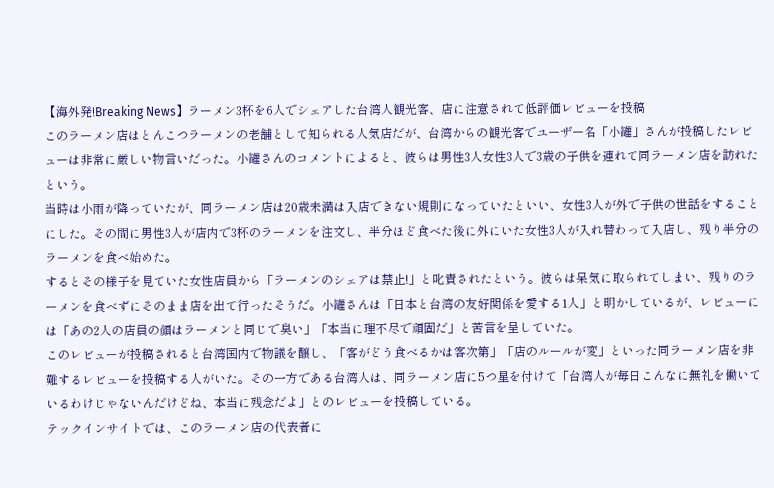【海外発!Breaking News】ラーメン3杯を6人でシェアした台湾人観光客、店に注意されて低評価レビューを投稿
このラーメン店はとんこつラーメンの老舗として知られる人気店だが、台湾からの観光客でユーザー名「小罐」さんが投稿したレビューは非常に厳しい物言いだった。小罐さんのコメントによると、彼らは男性3人女性3人で3歳の子供を連れて同ラーメン店を訪れたという。
当時は小雨が降っていたが、同ラーメン店は20歳未満は入店できない規則になっていたといい、女性3人が外で子供の世話をすることにした。その間に男性3人が店内で3杯のラーメンを注文し、半分ほど食べた後に外にいた女性3人が入れ替わって入店し、残り半分のラーメンを食べ始めた。
するとその様子を見ていた女性店員から「ラーメンのシェアは禁止!」と叱責されたという。彼らは呆気に取られてしまい、残りのラーメンを食べずにそのまま店を出て行ったそうだ。小罐さんは「日本と台湾の友好関係を愛する1人」と明かしているが、レビューには「あの2人の店員の顔はラーメンと同じで臭い」「本当に理不尽で頑固だ」と苦言を呈していた。
このレビューが投稿されると台湾国内で物議を醸し、「客がどう食べるかは客次第」「店のルールが変」といった同ラーメン店を非難するレビューを投稿する人がいた。その一方である台湾人は、同ラーメン店に5つ星を付けて「台湾人が毎日こんなに無礼を働いているわけじゃないんだけどね、本当に残念だよ」とのレビューを投稿している。
テックインサイトでは、このラーメン店の代表者に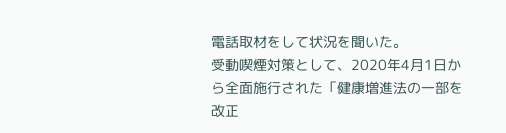電話取材をして状況を聞いた。
受動喫煙対策として、2020年4月1日から全面施行された「健康増進法の一部を改正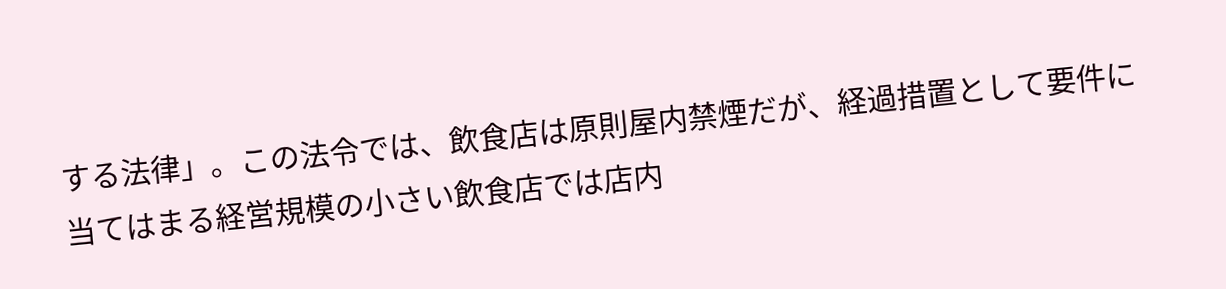する法律」。この法令では、飲食店は原則屋内禁煙だが、経過措置として要件に当てはまる経営規模の小さい飲食店では店内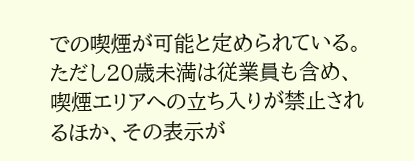での喫煙が可能と定められている。ただし20歳未満は従業員も含め、喫煙エリアへの立ち入りが禁止されるほか、その表示が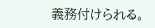義務付けられる。